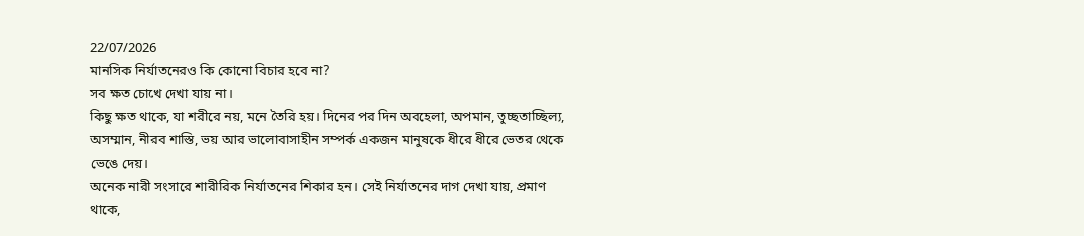22/07/2026
মানসিক নির্যাতনেরও কি কোনো বিচার হবে না?
সব ক্ষত চোখে দেখা যায় না।
কিছু ক্ষত থাকে, যা শরীরে নয়, মনে তৈরি হয়। দিনের পর দিন অবহেলা, অপমান, তুচ্ছতাচ্ছিল্য, অসম্মান, নীরব শাস্তি, ভয় আর ভালোবাসাহীন সম্পর্ক একজন মানুষকে ধীরে ধীরে ভেতর থেকে ভেঙে দেয়।
অনেক নারী সংসারে শারীরিক নির্যাতনের শিকার হন। সেই নির্যাতনের দাগ দেখা যায়, প্রমাণ থাকে,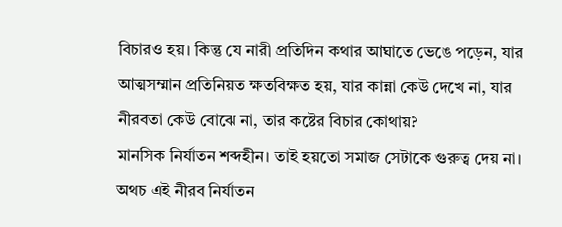বিচারও হয়। কিন্তু যে নারী প্রতিদিন কথার আঘাতে ভেঙে পড়েন, যার আত্মসম্মান প্রতিনিয়ত ক্ষতবিক্ষত হয়, যার কান্না কেউ দেখে না, যার নীরবতা কেউ বোঝে না, তার কষ্টের বিচার কোথায়?
মানসিক নির্যাতন শব্দহীন। তাই হয়তো সমাজ সেটাকে গুরুত্ব দেয় না। অথচ এই নীরব নির্যাতন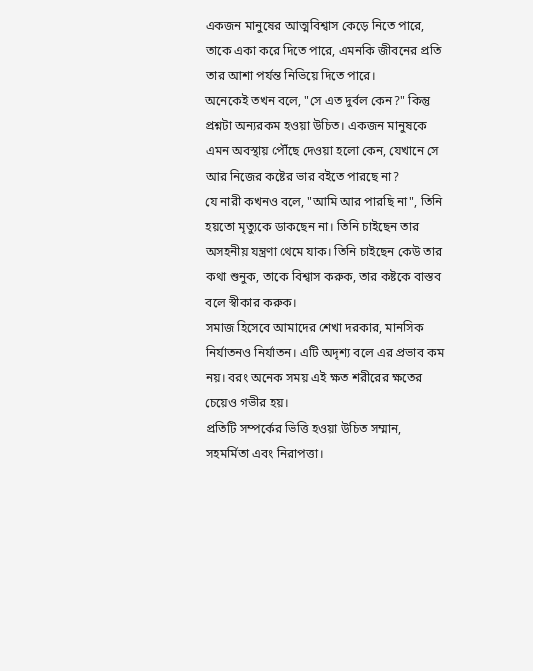একজন মানুষের আত্মবিশ্বাস কেড়ে নিতে পারে, তাকে একা করে দিতে পারে, এমনকি জীবনের প্রতি তার আশা পর্যন্ত নিভিয়ে দিতে পারে।
অনেকেই তখন বলে, "সে এত দুর্বল কেন?" কিন্তু প্রশ্নটা অন্যরকম হওয়া উচিত। একজন মানুষকে এমন অবস্থায় পৌঁছে দেওয়া হলো কেন, যেখানে সে আর নিজের কষ্টের ভার বইতে পারছে না?
যে নারী কখনও বলে, "আমি আর পারছি না", তিনি হয়তো মৃত্যুকে ডাকছেন না। তিনি চাইছেন তার অসহনীয় যন্ত্রণা থেমে যাক। তিনি চাইছেন কেউ তার কথা শুনুক, তাকে বিশ্বাস করুক, তার কষ্টকে বাস্তব বলে স্বীকার করুক।
সমাজ হিসেবে আমাদের শেখা দরকার, মানসিক নির্যাতনও নির্যাতন। এটি অদৃশ্য বলে এর প্রভাব কম নয়। বরং অনেক সময় এই ক্ষত শরীরের ক্ষতের চেয়েও গভীর হয়।
প্রতিটি সম্পর্কের ভিত্তি হওয়া উচিত সম্মান, সহমর্মিতা এবং নিরাপত্তা।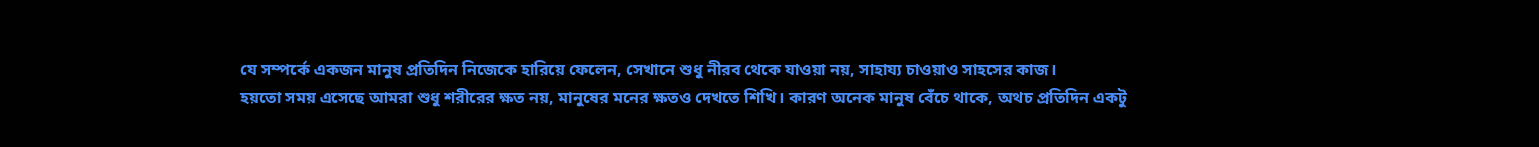যে সম্পর্কে একজন মানুষ প্রতিদিন নিজেকে হারিয়ে ফেলেন, সেখানে শুধু নীরব থেকে যাওয়া নয়, সাহায্য চাওয়াও সাহসের কাজ।
হয়তো সময় এসেছে আমরা শুধু শরীরের ক্ষত নয়, মানুষের মনের ক্ষতও দেখতে শিখি। কারণ অনেক মানুষ বেঁচে থাকে, অথচ প্রতিদিন একটু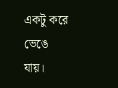একটু করে ভেঙে যায়।